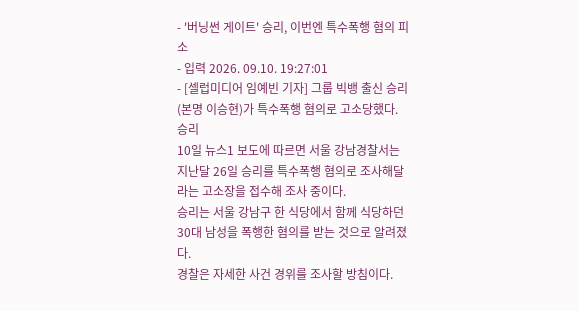- '버닝썬 게이트' 승리, 이번엔 특수폭행 혐의 피소
- 입력 2026. 09.10. 19:27:01
- [셀럽미디어 임예빈 기자] 그룹 빅뱅 출신 승리(본명 이승현)가 특수폭행 혐의로 고소당했다.
승리
10일 뉴스1 보도에 따르면 서울 강남경찰서는 지난달 26일 승리를 특수폭행 혐의로 조사해달라는 고소장을 접수해 조사 중이다.
승리는 서울 강남구 한 식당에서 함께 식당하던 30대 남성을 폭행한 혐의를 받는 것으로 알려졌다.
경찰은 자세한 사건 경위를 조사할 방침이다.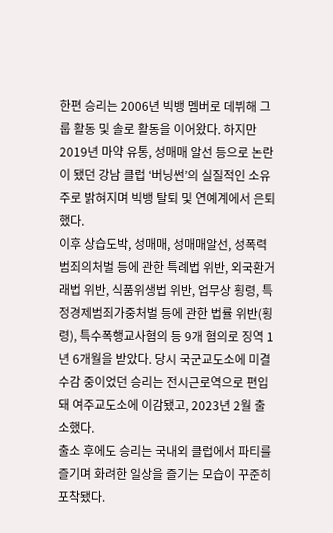한편 승리는 2006년 빅뱅 멤버로 데뷔해 그룹 활동 및 솔로 활동을 이어왔다. 하지만 2019년 마약 유통, 성매매 알선 등으로 논란이 됐던 강남 클럽 ‘버닝썬’의 실질적인 소유주로 밝혀지며 빅뱅 탈퇴 및 연예계에서 은퇴했다.
이후 상습도박, 성매매, 성매매알선, 성폭력범죄의처벌 등에 관한 특례법 위반, 외국환거래법 위반, 식품위생법 위반, 업무상 횡령, 특정경제범죄가중처벌 등에 관한 법률 위반(횡령), 특수폭행교사혐의 등 9개 혐의로 징역 1년 6개월을 받았다. 당시 국군교도소에 미결 수감 중이었던 승리는 전시근로역으로 편입돼 여주교도소에 이감됐고, 2023년 2월 출소했다.
출소 후에도 승리는 국내외 클럽에서 파티를 즐기며 화려한 일상을 즐기는 모습이 꾸준히 포착됐다.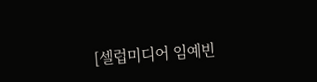[셀럽미디어 임예빈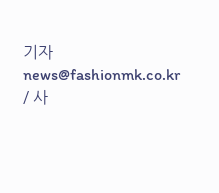기자 news@fashionmk.co.kr / 사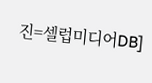진=셀럽미디어DB]